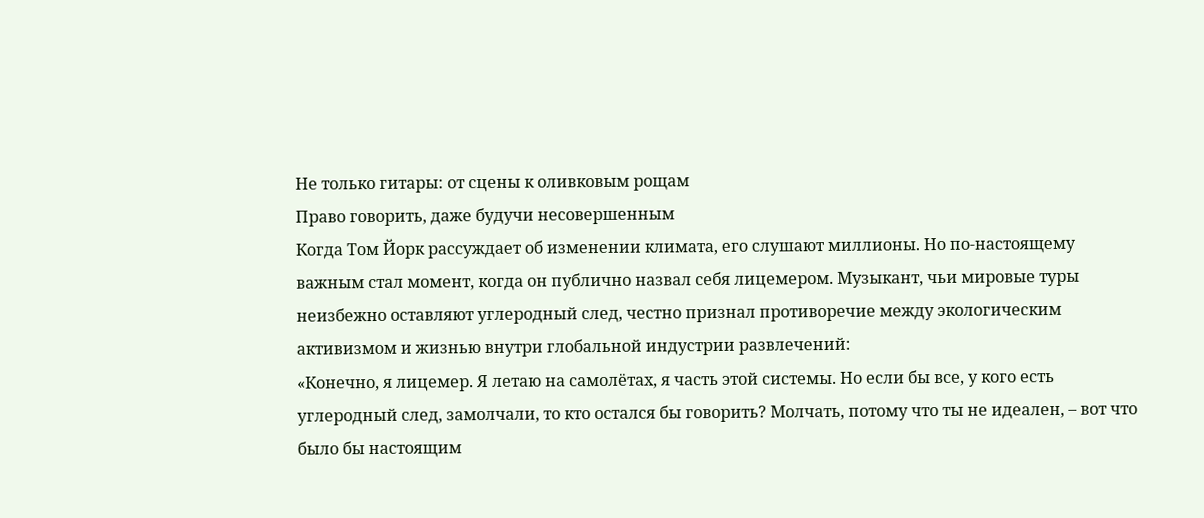Не только гитары: от сцены к оливковым рощам
Право говорить, даже будучи несовершенным
Когда Том Йорк рассуждает об изменении климата, его слушают миллионы. Но по‑настоящему важным стал момент, когда он публично назвал себя лицемером. Музыкант, чьи мировые туры неизбежно оставляют углеродный след, честно признал противоречие между экологическим активизмом и жизнью внутри глобальной индустрии развлечений:
«Конечно, я лицемер. Я летаю на самолётах, я часть этой системы. Но если бы все, у кого есть углеродный след, замолчали, то кто остался бы говорить? Молчать, потому что ты не идеален, – вот что было бы настоящим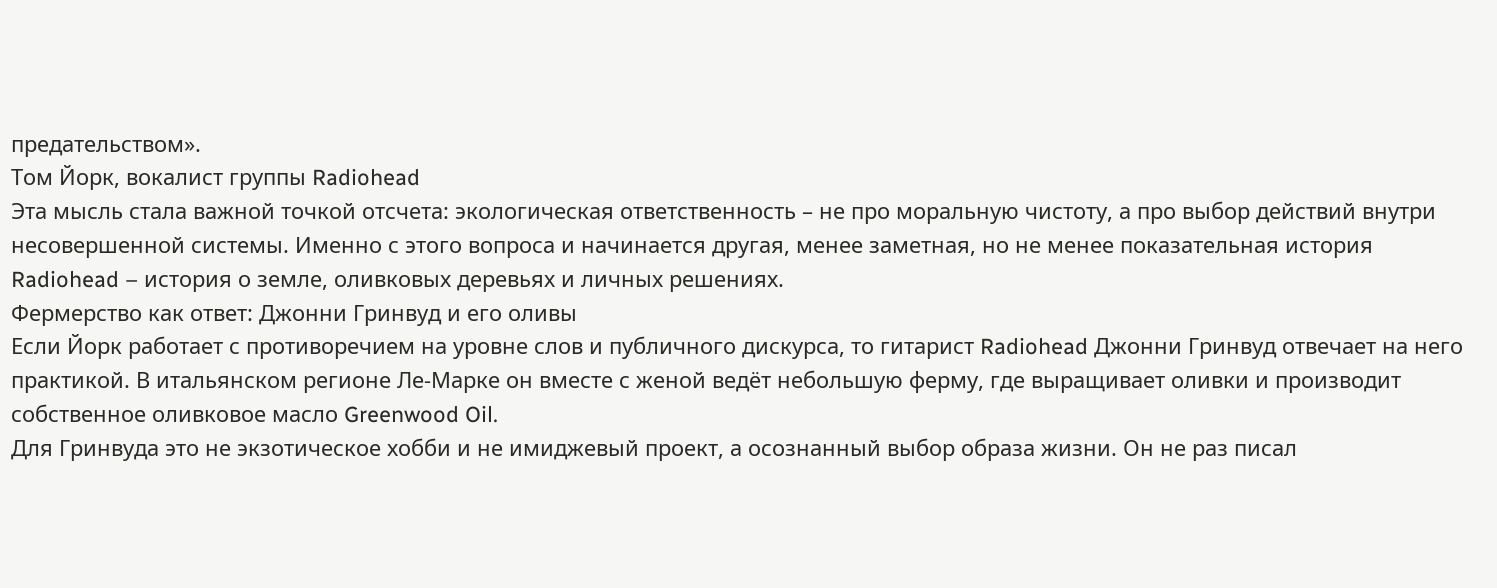предательством».
Том Йорк, вокалист группы Radiohead
Эта мысль стала важной точкой отсчета: экологическая ответственность – не про моральную чистоту, а про выбор действий внутри несовершенной системы. Именно с этого вопроса и начинается другая, менее заметная, но не менее показательная история Radiohead – история о земле, оливковых деревьях и личных решениях.
Фермерство как ответ: Джонни Гринвуд и его оливы
Если Йорк работает с противоречием на уровне слов и публичного дискурса, то гитарист Radiohead Джонни Гринвуд отвечает на него практикой. В итальянском регионе Ле-Марке он вместе с женой ведёт небольшую ферму, где выращивает оливки и производит собственное оливковое масло Greenwood Oil.
Для Гринвуда это не экзотическое хобби и не имиджевый проект, а осознанный выбор образа жизни. Он не раз писал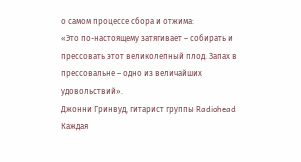о самом процессе сбора и отжима:
«Это по-настоящему затягивает – собирать и прессовать этот великолепный плод. Запах в прессовальне – одно из величайших удовольствий».
Джонни Гринвуд, гитарист группы Radiohead
Каждая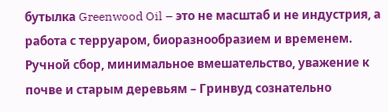бутылка Greenwood Oil – это не масштаб и не индустрия, а работа с терруаром, биоразнообразием и временем. Ручной сбор, минимальное вмешательство, уважение к почве и старым деревьям – Гринвуд сознательно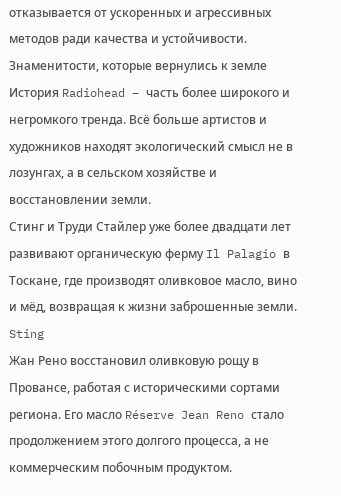отказывается от ускоренных и агрессивных методов ради качества и устойчивости.
Знаменитости, которые вернулись к земле
История Radiohead – часть более широкого и негромкого тренда. Всё больше артистов и художников находят экологический смысл не в лозунгах, а в сельском хозяйстве и восстановлении земли.
Стинг и Труди Стайлер уже более двадцати лет развивают органическую ферму Il Palagio в Тоскане, где производят оливковое масло, вино и мёд, возвращая к жизни заброшенные земли.
Sting
Жан Рено восстановил оливковую рощу в Провансе, работая с историческими сортами региона. Его масло Réserve Jean Reno стало продолжением этого долгого процесса, а не коммерческим побочным продуктом.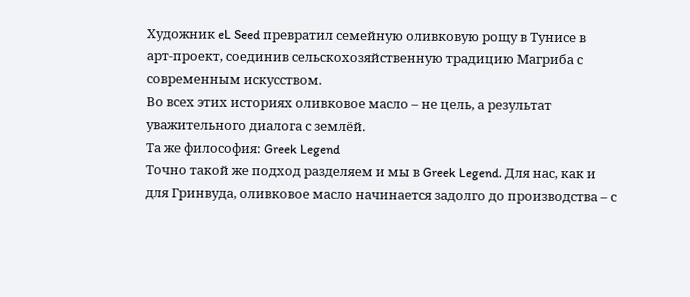Художник eL Seed превратил семейную оливковую рощу в Тунисе в арт‑проект, соединив сельскохозяйственную традицию Магриба с современным искусством.
Во всех этих историях оливковое масло – не цель, а результат уважительного диалога с землёй.
Та же философия: Greek Legend
Точно такой же подход разделяем и мы в Greek Legend. Для нас, как и для Гринвуда, оливковое масло начинается задолго до производства – с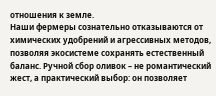отношения к земле.
Наши фермеры сознательно отказываются от химических удобрений и агрессивных методов, позволяя экосистеме сохранять естественный баланс. Ручной сбор оливок – не романтический жест, а практический выбор: он позволяет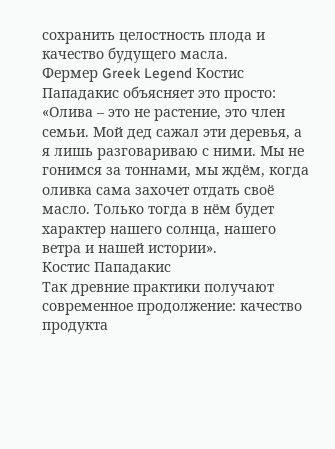сохранить целостность плода и качество будущего масла.
Фермер Greek Legend Костис Пападакис объясняет это просто:
«Олива – это не растение, это член семьи. Мой дед сажал эти деревья, а я лишь разговариваю с ними. Мы не гонимся за тоннами, мы ждём, когда оливка сама захочет отдать своё масло. Только тогда в нём будет характер нашего солнца, нашего ветра и нашей истории».
Костис Пападакис
Так древние практики получают современное продолжение: качество продукта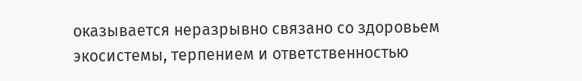оказывается неразрывно связано со здоровьем экосистемы, терпением и ответственностью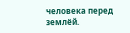человека перед землёй.